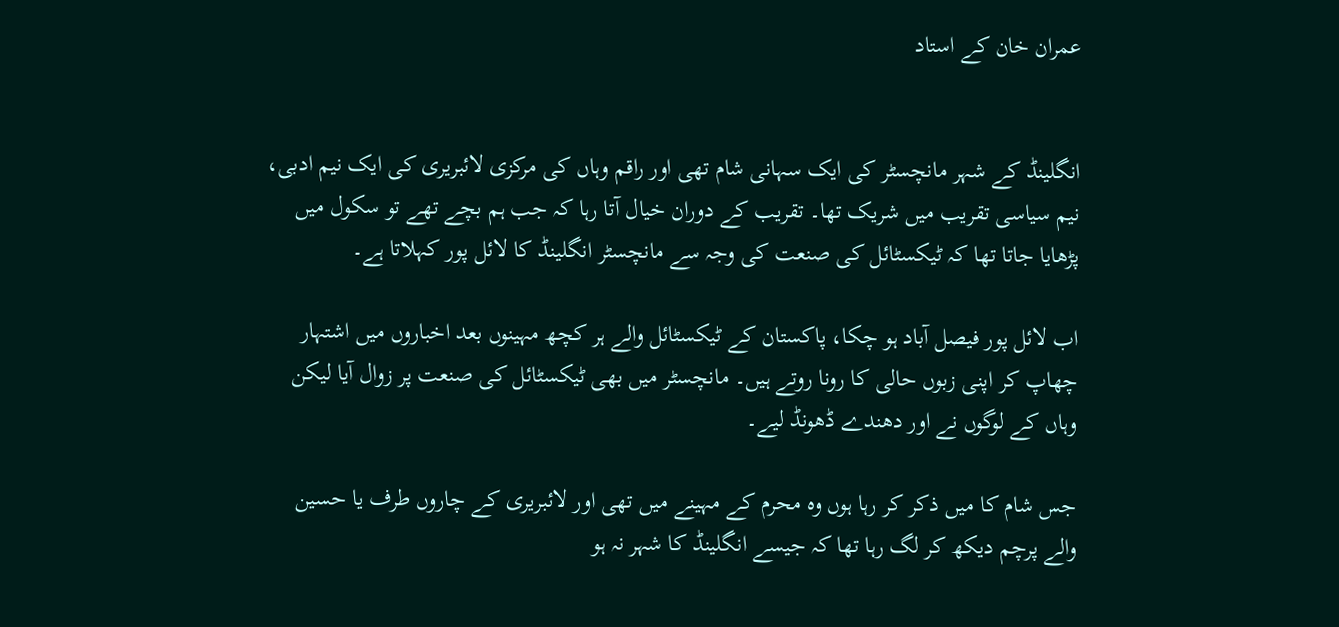عمران خان کے استاد


انگلینڈ کے شہر مانچسٹر کی ایک سہانی شام تھی اور راقم وہاں کی مرکزی لائبریری کی ایک نیم ادبی، نیم سیاسی تقریب میں شریک تھا۔ تقریب کے دوران خیال آتا رہا کہ جب ہم بچے تھے تو سکول میں پڑھایا جاتا تھا کہ ٹیکسٹائل کی صنعت کی وجہ سے مانچسٹر انگلینڈ کا لائل پور کہلاتا ہے۔

اب لائل پور فیصل آباد ہو چکا، پاکستان کے ٹیکسٹائل والے ہر کچھ مہینوں بعد اخباروں میں اشتہار چھاپ کر اپنی زبوں حالی کا رونا روتے ہیں۔ مانچسٹر میں بھی ٹیکسٹائل کی صنعت پر زوال آیا لیکن وہاں کے لوگوں نے اور دھندے ڈھونڈ لیے۔

جس شام کا میں ذکر کر رہا ہوں وہ محرم کے مہینے میں تھی اور لائبریری کے چاروں طرف یا حسین والے پرچم دیکھ کر لگ رہا تھا کہ جیسے انگلینڈ کا شہر نہ ہو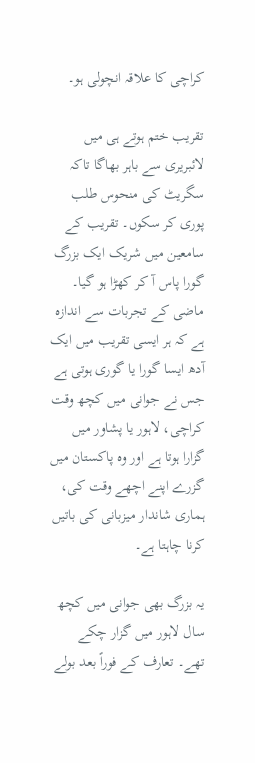کراچی کا علاقہ انچولی ہو۔

تقریب ختم ہوتے ہی میں لائبریری سے باہر بھاگا تاکہ سگریٹ کی منحوس طلب پوری کر سکوں۔ تقریب کے سامعین میں شریک ایک بزرگ گورا پاس آ کر کھڑا ہو گیا۔ ماضی کے تجربات سے اندازہ ہے کہ ہر ایسی تقریب میں ایک آدھ ایسا گورا یا گوری ہوتی ہے جس نے جوانی میں کچھ وقت کراچی، لاہور یا پشاور میں گزارا ہوتا ہے اور وہ پاکستان میں گزرے اپنے اچھے وقت کی، ہماری شاندار میزبانی کی باتیں کرنا چاہتا ہے۔

یہ بزرگ بھی جوانی میں کچھ سال لاہور میں گزار چکے تھے۔ تعارف کے فوراً بعد بولے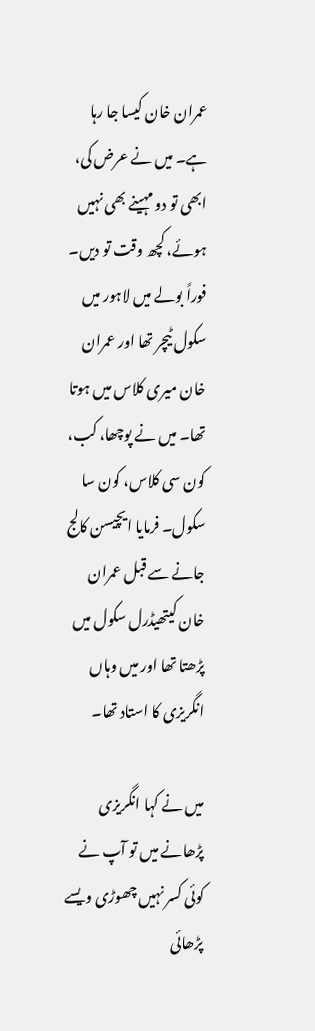عمران خان کیسا جا رہا ہے۔ میں نے عرض کی، ابھی تو دو مہینے بھی نہیں ہوئے، کچھ وقت تو دیں۔ فوراً بولے میں لاہور میں سکول ٹیچر تھا اور عمران خان میری کلاس میں ہوتا تھا۔ میں نے پوچھا، کب، کون سی کلاس، کون سا سکول۔ فرمایا ایچیسن کالج جانے سے قبل عمران خان کیتھیڈرل سکول میں پڑھتا تھا اور میں وہاں انگریزی کا استاد تھا۔

میں نے کہا انگریزی پڑھانے میں تو آپ نے کوئی کسر نہیں چھوڑی ویسے پڑھائی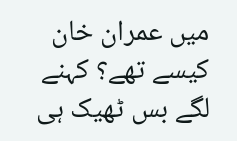میں عمران خان کیسے تھے؟ کہنے لگے بس ٹھیک ہی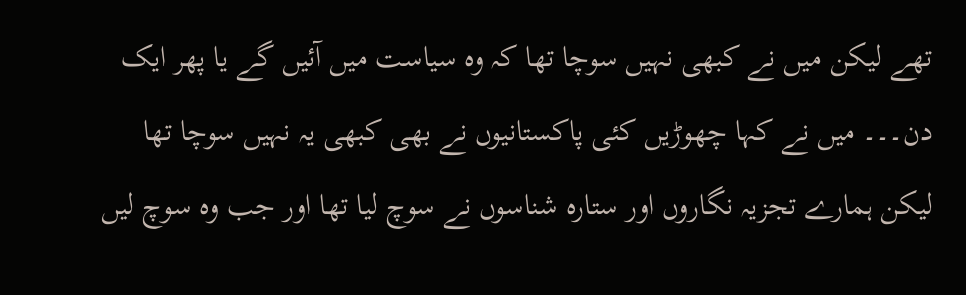تھے لیکن میں نے کبھی نہیں سوچا تھا کہ وہ سیاست میں آئیں گے یا پھر ایک دن۔۔۔ میں نے کہا چھوڑیں کئی پاکستانیوں نے بھی کبھی یہ نہیں سوچا تھا لیکن ہمارے تجزیہ نگاروں اور ستارہ شناسوں نے سوچ لیا تھا اور جب وہ سوچ لیں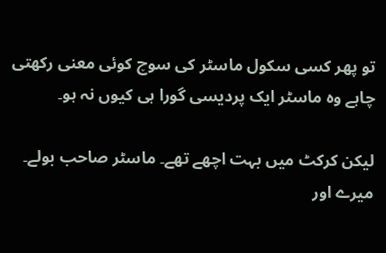تو پھر کسی سکول ماسٹر کی سوچ کوئی معنی رکھتی چاہے وہ ماسٹر ایک پردیسی گورا ہی کیوں نہ ہو۔

لیکن کرکٹ میں بہت اچھے تھے۔ ماسٹر صاحب بولے۔ میرے اور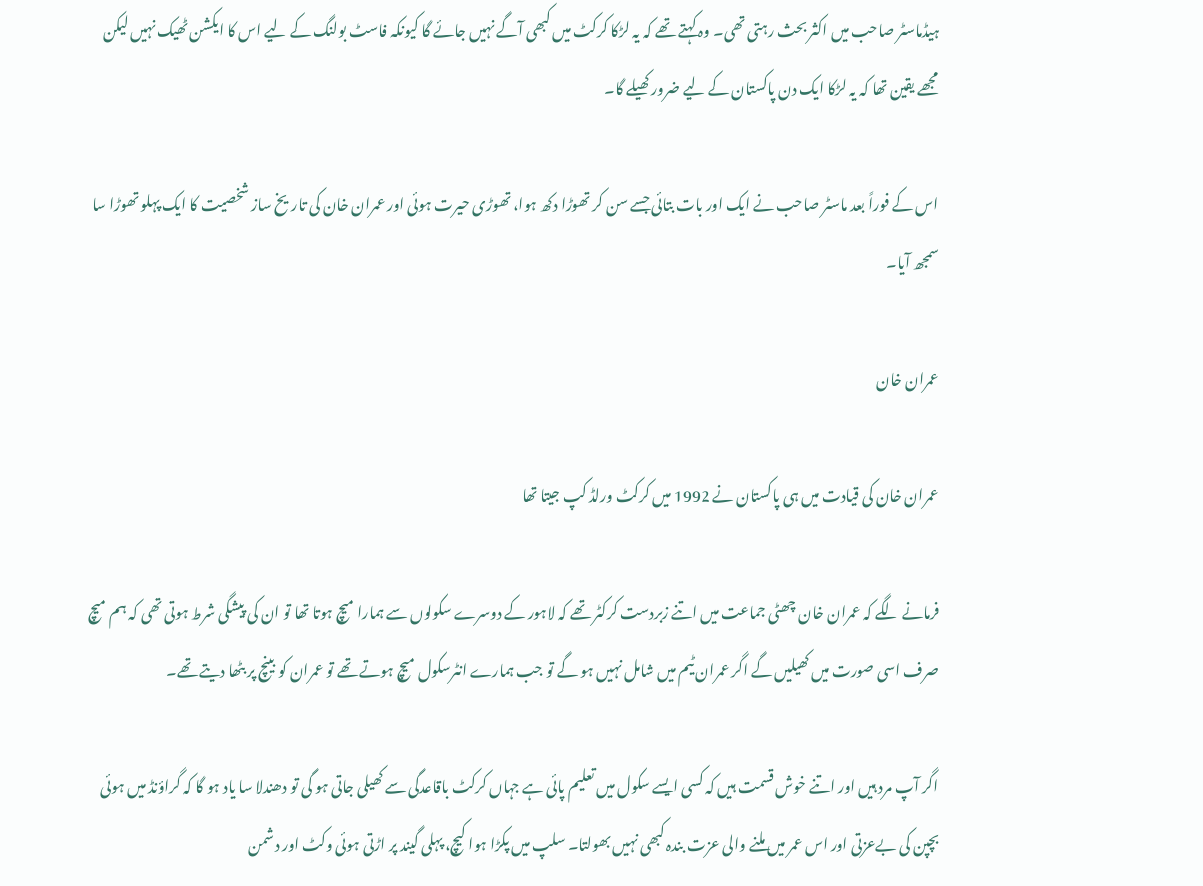ہیڈماسٹر صاحب میں اکثر بحث رہتی تھی۔ وہ کہتے تھے کہ یہ لڑکا کرکٹ میں کبھی آگے نہیں جائے گا کیونکہ فاسٹ بولنگ کے لیے اس کا ایکشن ٹھیک نہیں لیکن مجھے یقین تھا کہ یہ لڑکا ایک دن پاکستان کے لیے ضرور کھیلے گا۔

اس کے فوراً بعد ماسٹر صاحب نے ایک اور بات بتائی جسے سن کر تھوڑا دکھ ہوا، تھوڑی حیرت ہوئی اور عمران خان کی تاریخ ساز شخصیت کا ایک پہلو تھوڑا سا سمجھ آیا۔

عمران خان

عمران خان کی قیادت میں ہی پاکستان نے 1992 میں کرکٹ ورلڈ کپ جیتا تھا

فرمانے لگے کہ عمران خان چھٹی جماعت میں اتنے زبردست کرکٹر تھے کہ لاہور کے دوسرے سکولوں سے ہمارا میچ ہوتا تھا تو ان کی پیشگی شرط ہوتی تھی کہ ہم میچ صرف اسی صورت میں کھیلیں گے اگر عمران ٹیم میں شامل نہیں ہو گے تو جب ہمارے انٹرسکول میچ ہوتے تھے تو عمران کو بینچ پر بٹھا دیتے تھے۔

اگر آپ مرد ہیں اور اتنے خوش قسمت ہیں کہ کسی ایسے سکول میں تعلیم پائی ہے جہاں کرکٹ باقاعدگی سے کھیلی جاتی ہو گی تو دھندلا سا یاد ہو گا کہ گراؤنڈ میں ہوئی بچپن کی بےعزتی اور اس عمر میں ملنے والی عزت بندہ کبھی نہیں بھولتا۔ سلپ میں پکڑا ہوا کیچ، پہلی گیند پر اڑتی ہوئی وکٹ اور دشمن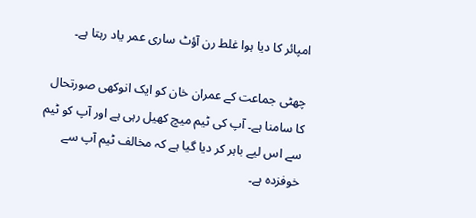امپائر کا دیا ہوا غلط رن آؤٹ ساری عمر یاد رہتا ہے۔

چھٹی جماعت کے عمران خان کو ایک انوکھی صورتحال کا سامنا ہے۔ آپ کی ٹیم میچ کھیل رہی ہے اور آپ کو ٹیم سے اس لیے باہر کر دیا گیا ہے کہ مخالف ٹیم آپ سے خوفزدہ ہے۔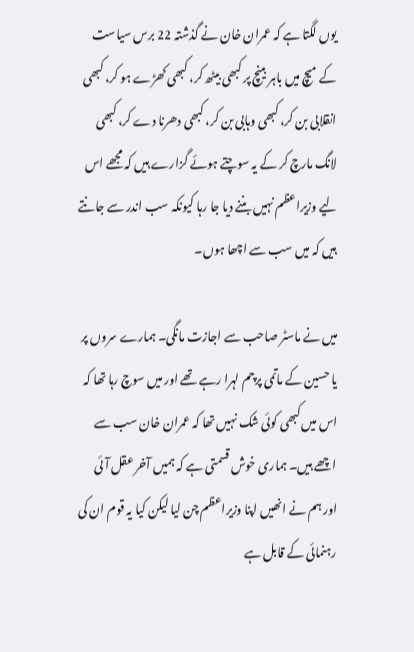یوں لگتا ہے کہ عمران خان نے گذشتہ 22 برس سیاست کے میچ میں باہر بینچ پر کبھی بیٹھ کر، کبھی کھڑے ہو کر، کبھی انقلابی بن کر، کبھی وہابی بن کر، کبھی دھرنا دے کر، کبھی لانگ مارچ کر کے یہ سوچتے ہوئے گزارے ہیں کہ مجھے اس لیے وزیراعظم نہیں بننے دیا جا رہا کیونکہ سب اندر سے جانتے ہیں کہ میں سب سے اچھا ہوں۔

میں نے ماسٹر صاحب سے اجازت مانگی۔ ہمارے سروں پر یا حسین کے ماتمی پرچم لہرا رہے تھے اور میں سوچ رہا تھا کہ اس میں کبھی کوئی شک نہیں تھا کہ عمران خان سب سے اچھے ہیں۔ ہماری خوش قسمتی ہے کہ ہمیں آخر عقل آئی اور ہم نے انھیں اپنا وزیراعظم چن لیا لیکن کیا یہ قوم ان کی رہنمائی کے قابل ہے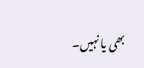بھی یا نہیں۔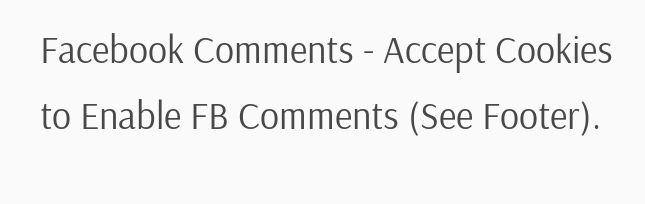Facebook Comments - Accept Cookies to Enable FB Comments (See Footer).